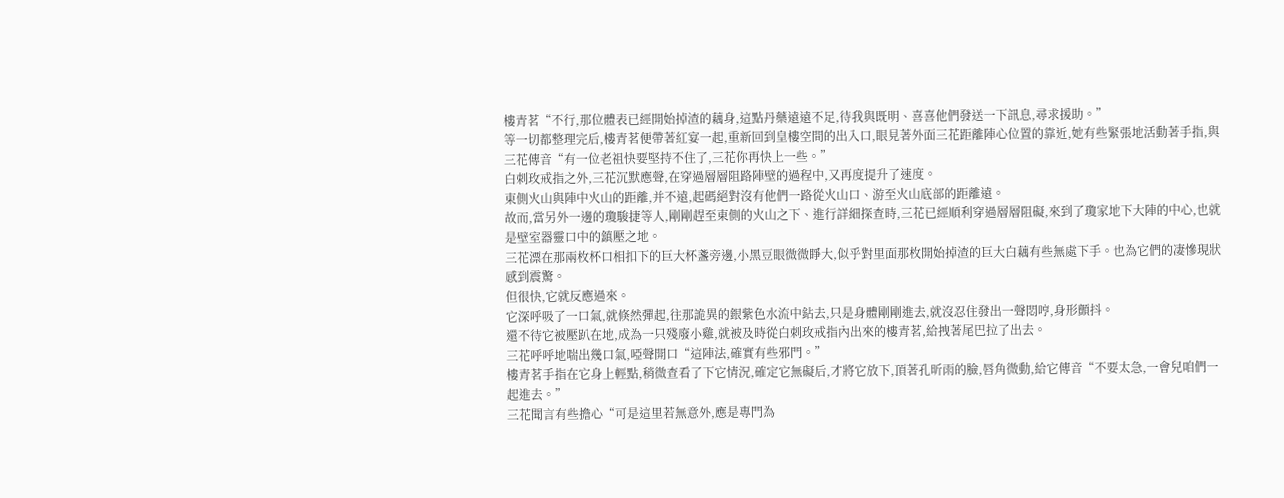樓青茗“不行,那位體表已經開始掉渣的藕身,這點丹藥遠遠不足,待我與既明、喜喜他們發送一下訊息,尋求援助。”
等一切都整理完后,樓青茗便帶著紅宴一起,重新回到皇樓空間的出入口,眼見著外面三花距離陣心位置的靠近,她有些緊張地活動著手指,與三花傳音“有一位老祖快要堅持不住了,三花你再快上一些。”
白刺玫戒指之外,三花沉默應聲,在穿過層層阻路陣壁的過程中,又再度提升了速度。
東側火山與陣中火山的距離,并不遠,起碼絕對沒有他們一路從火山口、游至火山底部的距離遠。
故而,當另外一邊的瓊駿捷等人,剛剛趕至東側的火山之下、進行詳細探查時,三花已經順利穿過層層阻礙,來到了瓊家地下大陣的中心,也就是壁室器靈口中的鎮壓之地。
三花漂在那兩枚杯口相扣下的巨大杯盞旁邊,小黑豆眼微微睜大,似乎對里面那枚開始掉渣的巨大白藕有些無處下手。也為它們的凄慘現狀感到震驚。
但很快,它就反應過來。
它深呼吸了一口氣,就倏然彈起,往那詭異的銀紫色水流中鉆去,只是身體剛剛進去,就沒忍住發出一聲悶哼,身形顫抖。
還不待它被壓趴在地,成為一只殘廢小雞,就被及時從白刺玫戒指內出來的樓青茗,給拽著尾巴拉了出去。
三花呼呼地喘出幾口氣,啞聲開口“這陣法,確實有些邪門。”
樓青茗手指在它身上輕點,稍微查看了下它情況,確定它無礙后,才將它放下,頂著孔昕雨的臉,唇角微動,給它傳音“不要太急,一會兒咱們一起進去。”
三花聞言有些擔心“可是這里若無意外,應是專門為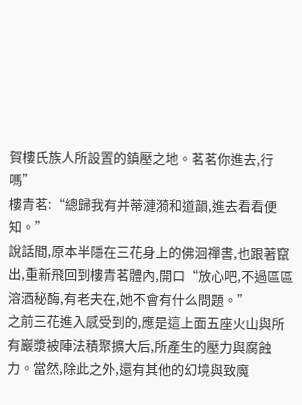賀樓氏族人所設置的鎮壓之地。茗茗你進去,行嗎”
樓青茗:“總歸我有并蒂漣漪和道韻,進去看看便知。”
說話間,原本半隱在三花身上的佛洄禪書,也跟著竄出,重新飛回到樓青茗體內,開口“放心吧,不過區區溶酒秘酶,有老夫在,她不會有什么問題。”
之前三花進入感受到的,應是這上面五座火山與所有巖漿被陣法積聚擴大后,所產生的壓力與腐蝕力。當然,除此之外,還有其他的幻境與致魔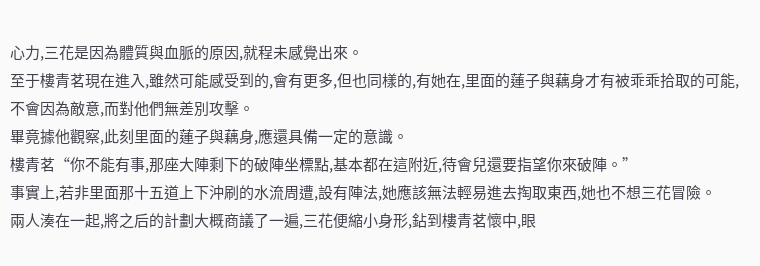心力,三花是因為體質與血脈的原因,就程未感覺出來。
至于樓青茗現在進入,雖然可能感受到的,會有更多,但也同樣的,有她在,里面的蓮子與藕身才有被乖乖拾取的可能,不會因為敵意,而對他們無差別攻擊。
畢竟據他觀察,此刻里面的蓮子與藕身,應還具備一定的意識。
樓青茗“你不能有事,那座大陣剩下的破陣坐標點,基本都在這附近,待會兒還要指望你來破陣。”
事實上,若非里面那十五道上下沖刷的水流周遭,設有陣法,她應該無法輕易進去掏取東西,她也不想三花冒險。
兩人湊在一起,將之后的計劃大概商議了一遍,三花便縮小身形,鉆到樓青茗懷中,眼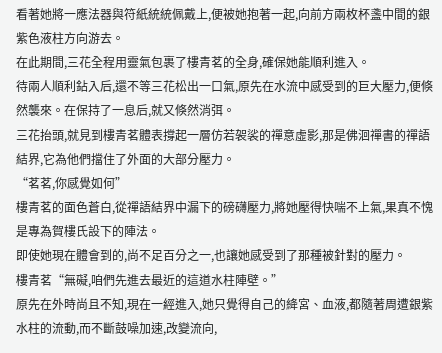看著她將一應法器與符紙統統佩戴上,便被她抱著一起,向前方兩枚杯盞中間的銀紫色液柱方向游去。
在此期間,三花全程用靈氣包裹了樓青茗的全身,確保她能順利進入。
待兩人順利鉆入后,還不等三花松出一口氣,原先在水流中感受到的巨大壓力,便倏然襲來。在保持了一息后,就又倏然消弭。
三花抬頭,就見到樓青茗體表撐起一層仿若袈裟的禪意虛影,那是佛洄禪書的禪語結界,它為他們擋住了外面的大部分壓力。
“茗茗,你感覺如何”
樓青茗的面色蒼白,從禪語結界中漏下的磅礴壓力,將她壓得快喘不上氣,果真不愧是專為賀樓氏設下的陣法。
即使她現在體會到的,尚不足百分之一,也讓她感受到了那種被針對的壓力。
樓青茗“無礙,咱們先進去最近的這道水柱陣壁。”
原先在外時尚且不知,現在一經進入,她只覺得自己的絳宮、血液,都隨著周遭銀紫水柱的流動,而不斷鼓噪加速,改變流向,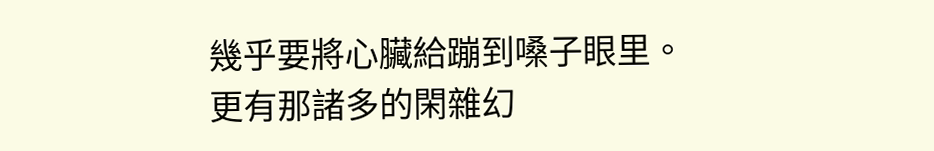幾乎要將心臟給蹦到嗓子眼里。
更有那諸多的閑雜幻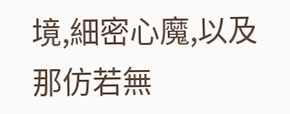境,細密心魔,以及那仿若無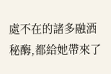處不在的諸多融酒秘酶,都給她帶來了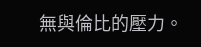無與倫比的壓力。